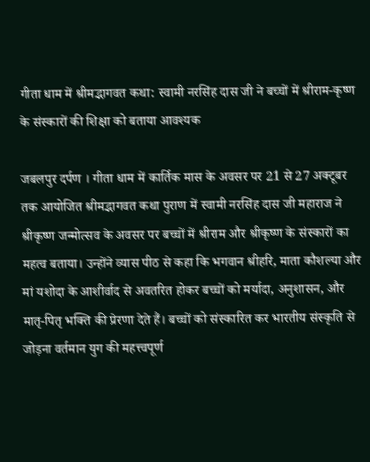गीता धाम में श्रीमद्भागवत कथा: स्वामी नरसिंह दास जी ने बच्चों में श्रीराम-कृष्ण के संस्कारों की शिक्षा को बताया आवश्यक

जबलपुर दर्पण । गीता धाम में कार्तिक मास के अवसर पर 21 से 27 अक्टूबर तक आयोजित श्रीमद्भागवत कथा पुराण में स्वामी नरसिंह दास जी महाराज ने श्रीकृष्ण जन्मोत्सव के अवसर पर बच्चों में श्रीराम और श्रीकृष्ण के संस्कारों का महत्व बताया। उन्होंने व्यास पीठ से कहा कि भगवान श्रीहरि, माता कौशल्या और मां यशोदा के आशीर्वाद से अवतरित होकर बच्चों को मर्यादा, अनुशासन, और मातृ-पितृ भक्ति की प्रेरणा देते हैं। बच्चों को संस्कारित कर भारतीय संस्कृति से जोड़ना वर्तमान युग की महत्त्वपूर्ण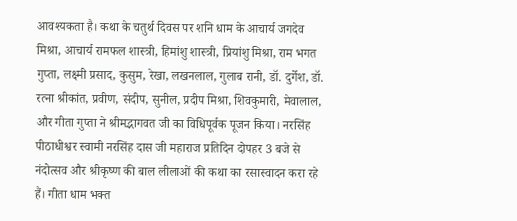आवश्यकता है। कथा के चतुर्थ दिवस पर शनि धाम के आचार्य जगदेव मिश्रा, आचार्य रामफल शास्त्री, हिमांशु शास्त्री, प्रियांशु मिश्रा, राम भगत गुप्ता, लक्ष्मी प्रसाद, कुसुम, रेखा, लखनलाल, गुलाब रानी, डॉ. दुर्गेश, डॉ. रत्ना श्रीकांत, प्रवीण, संदीप, सुनील, प्रदीप मिश्रा, शिवकुमारी, मेवालाल, और गीता गुप्ता ने श्रीमद्भागवत जी का विधिपूर्वक पूजन किया। नरसिंह पीठाधीश्वर स्वामी नरसिंह दास जी महाराज प्रतिदिन दोपहर 3 बजे से नंदोत्सव और श्रीकृष्ण की बाल लीलाओं की कथा का रसास्वादन करा रहे हैं। गीता धाम भक्त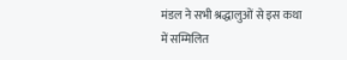मंडल ने सभी श्रद्धालुओं से इस कथा में सम्मिलित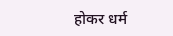होकर धर्म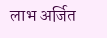लाभ अर्जित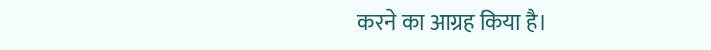करने का आग्रह किया है।